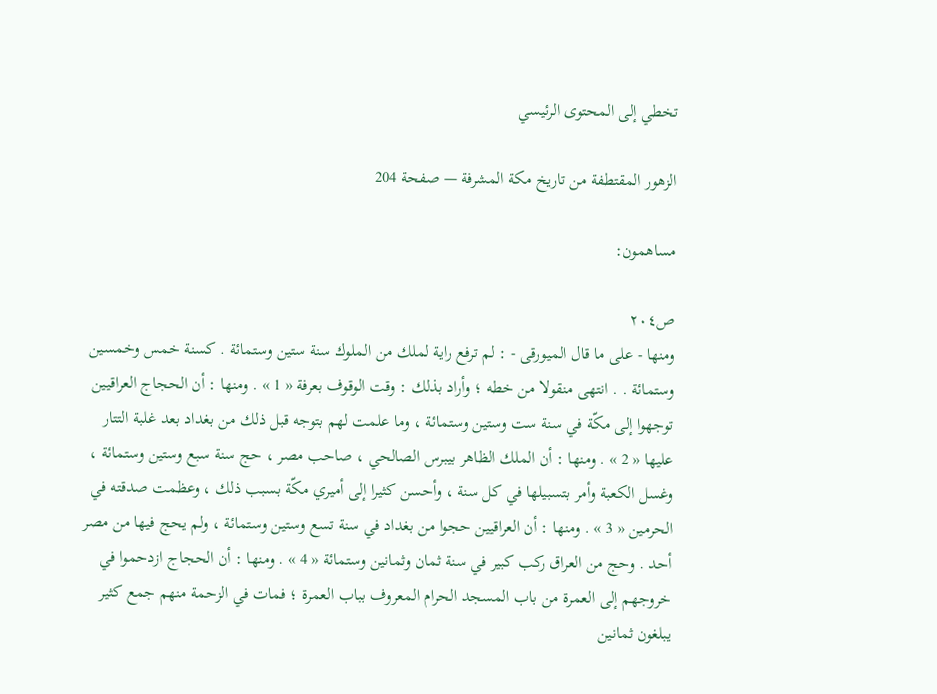تخطي إلى المحتوى الرئيسي

الزهور المقتطفة من تاريخ مكة المشرفة — صفحة 204

مساهمون:

ص٢٠٤
ومنها - على ما قال الميورقى - : لم ترفع راية لملك من الملوك سنة ستين وستمائة . كسنة خمس وخمسين وستمائة . . انتهى منقولا من خطه ؛ وأراد بذلك : وقت الوقوف بعرفة « 1 » . ومنها : أن الحجاج العراقيين توجهوا إلى مكّة في سنة ست وستين وستمائة ، وما علمت لهم بتوجه قبل ذلك من بغداد بعد غلبة التتار عليها « 2 » . ومنها : أن الملك الظاهر بيبرس الصالحي ، صاحب مصر ، حج سنة سبع وستين وستمائة ، وغسل الكعبة وأمر بتسبيلها في كل سنة ، وأحسن كثيرا إلى أميري مكّة بسبب ذلك ، وعظمت صدقته في الحرمين « 3 » . ومنها : أن العراقيين حجوا من بغداد في سنة تسع وستين وستمائة ، ولم يحج فيها من مصر أحد . وحج من العراق ركب كبير في سنة ثمان وثمانين وستمائة « 4 » . ومنها : أن الحجاج ازدحموا في خروجهم إلى العمرة من باب المسجد الحرام المعروف بباب العمرة ؛ فمات في الزحمة منهم جمع كثير يبلغون ثمانين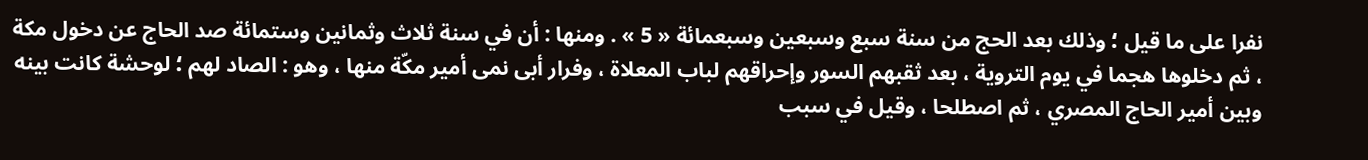نفرا على ما قيل ؛ وذلك بعد الحج من سنة سبع وسبعين وسبعمائة « 5 » . ومنها : أن في سنة ثلاث وثمانين وستمائة صد الحاج عن دخول مكة ، ثم دخلوها هجما في يوم التروية ، بعد ثقبهم السور وإحراقهم لباب المعلاة ، وفرار أبى نمى أمير مكّة منها ، وهو : الصاد لهم ؛ لوحشة كانت بينه وبين أمير الحاج المصري ، ثم اصطلحا ، وقيل في سبب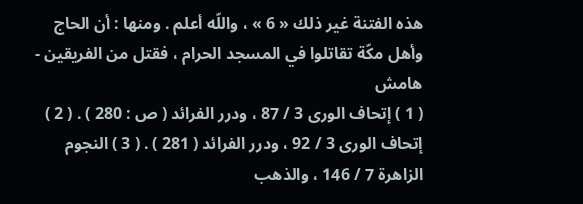هذه الفتنة غير ذلك « 6 » ، واللّه أعلم . ومنها : أن الحاج وأهل مكّة تقاتلوا في المسجد الحرام ، فقتل من الفريقين -
هامش
( 1 ) إتحاف الورى 3 / 87 ، ودرر الفرائد ( ص : 280 ) . ( 2 ) إتحاف الورى 3 / 92 ، ودرر الفرائد ( 281 ) . ( 3 ) النجوم الزاهرة 7 / 146 ، والذهب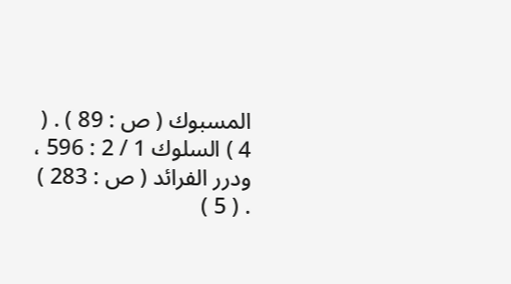المسبوك ( ص : 89 ) . ( 4 ) السلوك 1 / 2 : 596 ، ودرر الفرائد ( ص : 283 ) . ( 5 )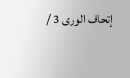إتحاف الورى 3 /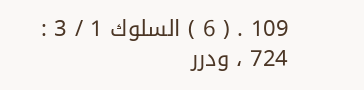109 . ( 6 ) السلوك 1 / 3 : 724 ، ودرر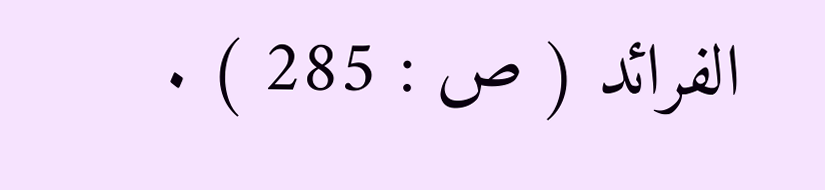الفرائد ( ص : 285 ) .